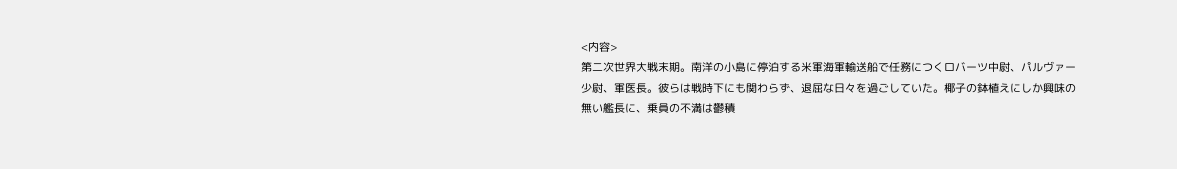<内容>
第二次世界大戦末期。南洋の小島に停泊する米軍海軍輸送船で任務につくロバーツ中尉、パルヴァー少尉、軍医長。彼らは戦時下にも関わらず、退屈な日々を過ごしていた。椰子の鉢植えにしか興味の無い艦長に、乗員の不満は鬱積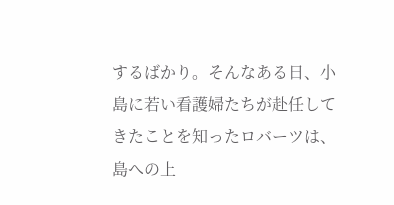するばかり。そんなある日、小島に若い看護婦たちが赴任してきたことを知ったロバーツは、島への上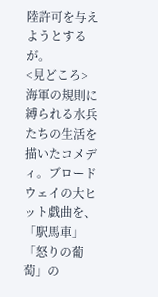陸許可を与えようとするが。
<見どころ>
海軍の規則に縛られる水兵たちの生活を描いたコメディ。ブロードウェイの大ヒット戯曲を、「駅馬車」「怒りの葡萄」の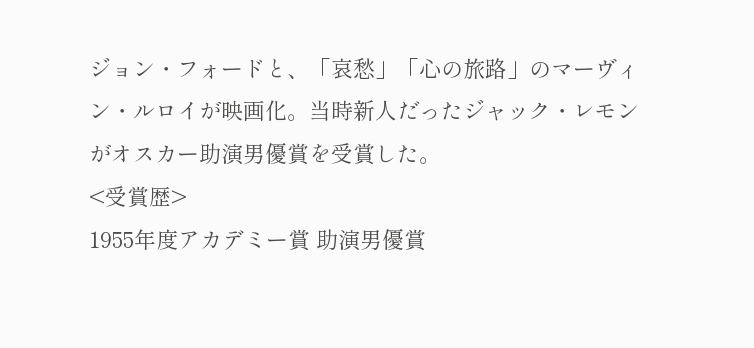ジョン・フォードと、「哀愁」「心の旅路」のマーヴィン・ルロイが映画化。当時新人だったジャック・レモンがオスカー助演男優賞を受賞した。
<受賞歴>
1955年度アカデミー賞 助演男優賞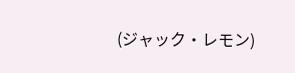(ジャック・レモン)